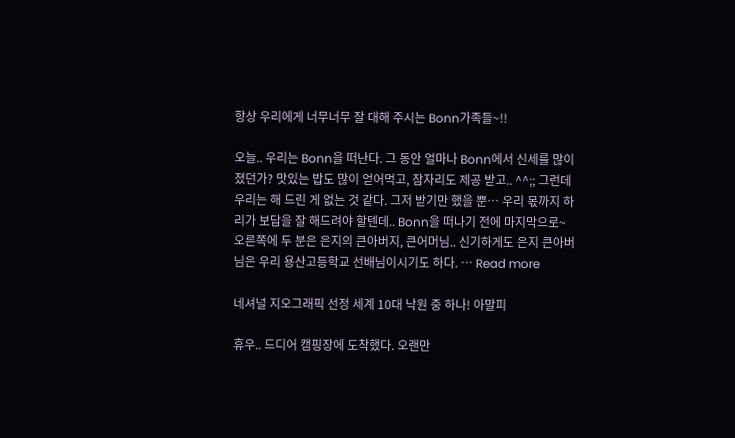항상 우리에게 너무너무 잘 대해 주시는 Bonn가족들~!!

오늘.. 우리는 Bonn을 떠난다. 그 동안 얼마나 Bonn에서 신세를 많이 졌던가? 맛있는 밥도 많이 얻어먹고, 잠자리도 제공 받고.. ^^;; 그런데 우리는 해 드린 게 없는 것 같다. 그저 받기만 했을 뿐… 우리 몫까지 하리가 보답을 잘 해드려야 할텐데.. Bonn을 떠나기 전에 마지막으로~ 오른쪽에 두 분은 은지의 큰아버지, 큰어머님.. 신기하게도 은지 큰아버님은 우리 용산고등학교 선배님이시기도 하다. … Read more

네셔널 지오그래픽 선정 세계 10대 낙원 중 하나! 아말피

휴우.. 드디어 캠핑장에 도착했다. 오랜만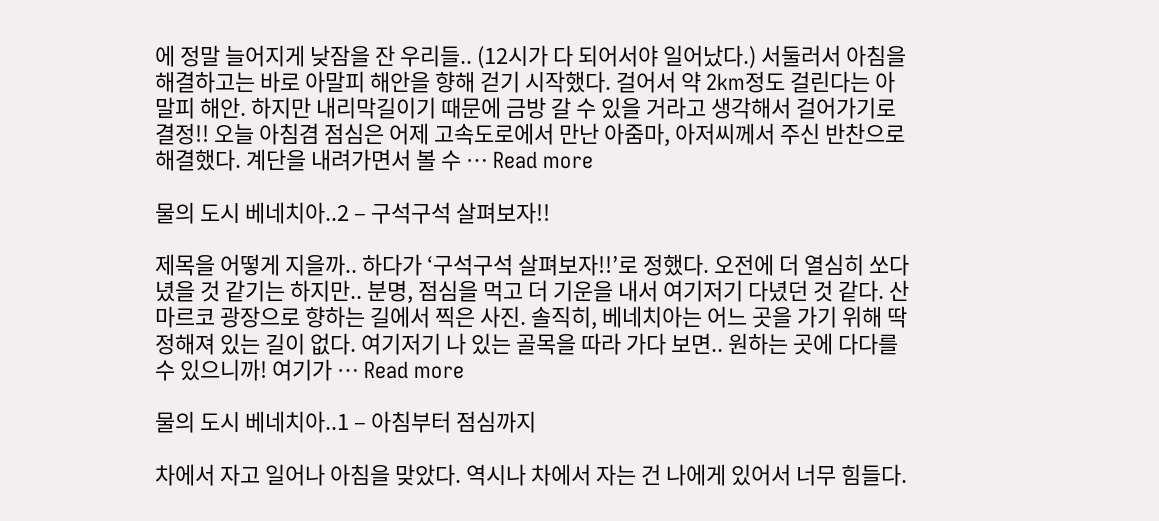에 정말 늘어지게 낮잠을 잔 우리들.. (12시가 다 되어서야 일어났다.) 서둘러서 아침을 해결하고는 바로 아말피 해안을 향해 걷기 시작했다. 걸어서 약 2km정도 걸린다는 아말피 해안. 하지만 내리막길이기 때문에 금방 갈 수 있을 거라고 생각해서 걸어가기로 결정!! 오늘 아침겸 점심은 어제 고속도로에서 만난 아줌마, 아저씨께서 주신 반찬으로 해결했다. 계단을 내려가면서 볼 수 … Read more

물의 도시 베네치아..2 – 구석구석 살펴보자!!

제목을 어떻게 지을까.. 하다가 ‘구석구석 살펴보자!!’로 정했다. 오전에 더 열심히 쏘다녔을 것 같기는 하지만.. 분명, 점심을 먹고 더 기운을 내서 여기저기 다녔던 것 같다. 산 마르코 광장으로 향하는 길에서 찍은 사진. 솔직히, 베네치아는 어느 곳을 가기 위해 딱 정해져 있는 길이 없다. 여기저기 나 있는 골목을 따라 가다 보면.. 원하는 곳에 다다를 수 있으니까! 여기가 … Read more

물의 도시 베네치아..1 – 아침부터 점심까지

차에서 자고 일어나 아침을 맞았다. 역시나 차에서 자는 건 나에게 있어서 너무 힘들다.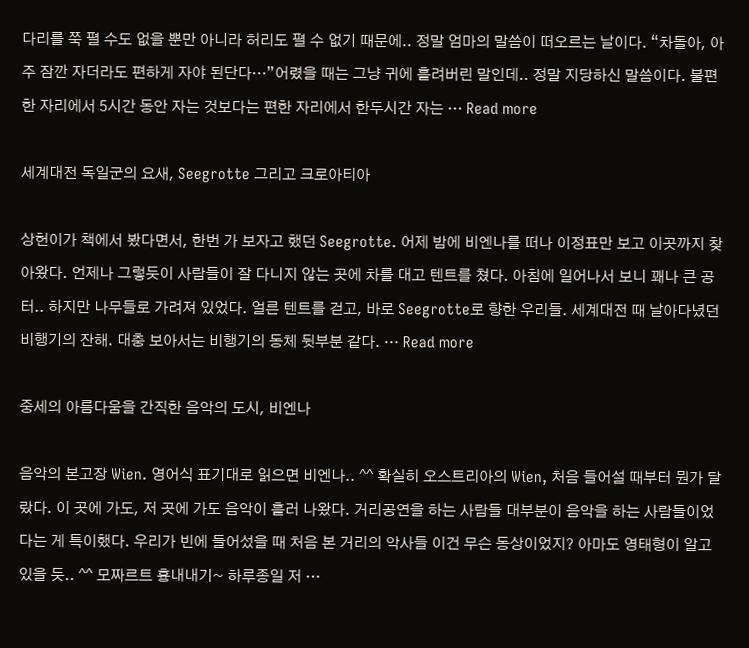다리를 쭉 펼 수도 없을 뿐만 아니라 허리도 펼 수 없기 때문에.. 정말 엄마의 말씀이 떠오르는 날이다. “차돌아, 아주 잠깐 자더라도 편하게 자야 된단다…”어렸을 때는 그냥 귀에 흘려버린 말인데.. 정말 지당하신 말씀이다. 불편한 자리에서 5시간 동안 자는 것보다는 편한 자리에서 한두시간 자는 … Read more

세계대전 독일군의 요새, Seegrotte 그리고 크로아티아

상헌이가 책에서 봤다면서, 한번 가 보자고 했던 Seegrotte. 어제 밤에 비엔나를 떠나 이정표만 보고 이곳까지 찾아왔다. 언제나 그렇듯이 사람들이 잘 다니지 않는 곳에 차를 대고 텐트를 쳤다. 아침에 일어나서 보니 꽤나 큰 공터.. 하지만 나무들로 가려져 있었다. 얼른 텐트를 걷고, 바로 Seegrotte로 향한 우리들. 세계대전 때 날아다녔던 비행기의 잔해. 대충 보아서는 비행기의 동체 뒷부분 같다. … Read more

중세의 아름다움을 간직한 음악의 도시, 비엔나

음악의 본고장 Wien. 영어식 표기대로 읽으면 비엔나.. ^^ 확실히 오스트리아의 Wien, 처음 들어설 때부터 뭔가 달랐다. 이 곳에 가도, 저 곳에 가도 음악이 흘러 나왔다. 거리공연을 하는 사람들 대부분이 음악을 하는 사람들이었다는 게 특이했다. 우리가 빈에 들어섰을 때 처음 본 거리의 악사들 이건 무슨 동상이었지? 아마도 영태형이 알고 있을 듯.. ^^ 모짜르트 흉내내기~ 하루종일 저 …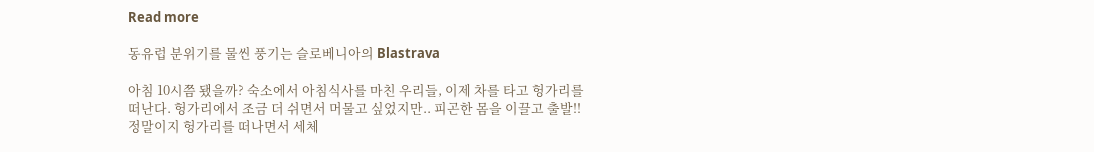Read more

동유럽 분위기를 물씬 풍기는 슬로베니아의 Blastrava

아침 10시쯤 됐을까? 숙소에서 아침식사를 마친 우리들, 이제 차를 타고 헝가리를 떠난다. 헝가리에서 조금 더 쉬면서 머물고 싶었지만.. 피곤한 몸을 이끌고 출발!! 정말이지 헝가리를 떠나면서 세체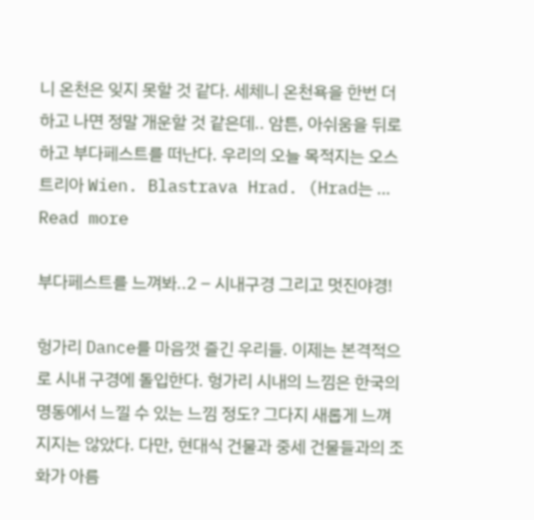니 온천은 잊지 못할 것 같다. 세체니 온천욕을 한번 더 하고 나면 정말 개운할 것 같은데.. 암튼, 아쉬움을 뒤로 하고 부다페스트를 떠난다. 우리의 오늘 목적지는 오스트리아 Wien. Blastrava Hrad. (Hrad는 … Read more

부다페스트를 느껴봐..2 – 시내구경 그리고 멋진야경!

헝가리 Dance를 마음껏 즐긴 우리들. 이제는 본격적으로 시내 구경에 돌입한다. 헝가리 시내의 느낌은 한국의 명동에서 느낄 수 있는 느낌 정도? 그다지 새롭게 느껴지지는 않았다. 다만, 현대식 건물과 중세 건물들과의 조화가 아름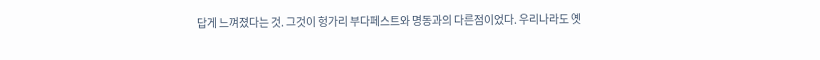답게 느껴졌다는 것. 그것이 헝가리 부다페스트와 명동과의 다른점이었다. 우리나라도 옛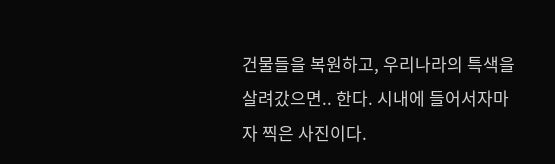건물들을 복원하고, 우리나라의 특색을 살려갔으면.. 한다. 시내에 들어서자마자 찍은 사진이다.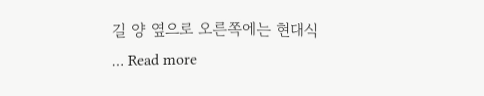길 양 옆으로 오른쪽에는 현대식 … Read more